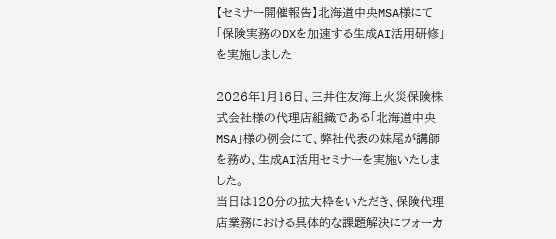【セミナー開催報告】北海道中央MSA様にて「保険実務のDXを加速する生成AI活用研修」を実施しました

2026年1月16日、三井住友海上火災保険株式会社様の代理店組織である「北海道中央MSA」様の例会にて、弊社代表の妹尾が講師を務め、生成AI活用セミナーを実施いたしました。
当日は120分の拡大枠をいただき、保険代理店業務における具体的な課題解決にフォーカ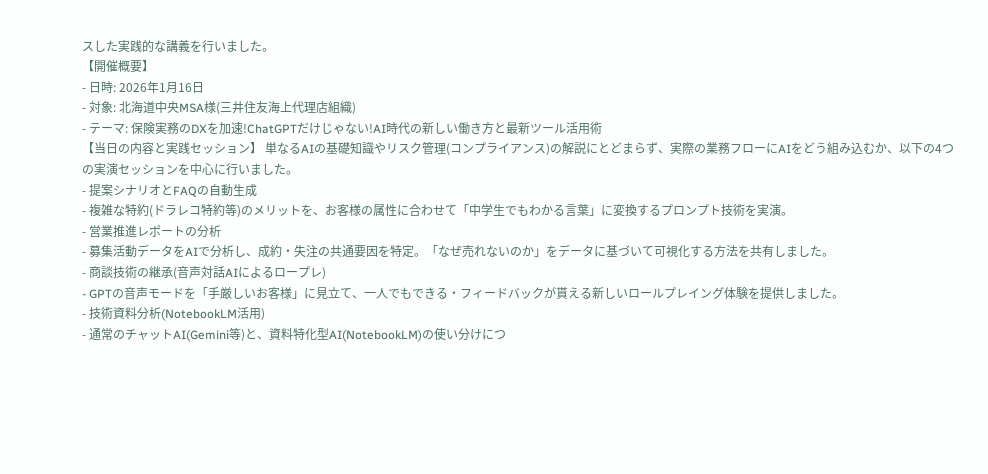スした実践的な講義を行いました。
【開催概要】
- 日時: 2026年1月16日
- 対象: 北海道中央MSA様(三井住友海上代理店組織)
- テーマ: 保険実務のDXを加速!ChatGPTだけじゃない!AI時代の新しい働き方と最新ツール活用術
【当日の内容と実践セッション】 単なるAIの基礎知識やリスク管理(コンプライアンス)の解説にとどまらず、実際の業務フローにAIをどう組み込むか、以下の4つの実演セッションを中心に行いました。
- 提案シナリオとFAQの自動生成
- 複雑な特約(ドラレコ特約等)のメリットを、お客様の属性に合わせて「中学生でもわかる言葉」に変換するプロンプト技術を実演。
- 営業推進レポートの分析
- 募集活動データをAIで分析し、成約・失注の共通要因を特定。「なぜ売れないのか」をデータに基づいて可視化する方法を共有しました。
- 商談技術の継承(音声対話AIによるロープレ)
- GPTの音声モードを「手厳しいお客様」に見立て、一人でもできる・フィードバックが貰える新しいロールプレイング体験を提供しました。
- 技術資料分析(NotebookLM活用)
- 通常のチャットAI(Gemini等)と、資料特化型AI(NotebookLM)の使い分けにつ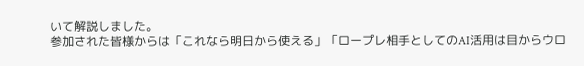いて解説しました。
参加された皆様からは「これなら明日から使える」「ロープレ相手としてのAI活用は目からウロ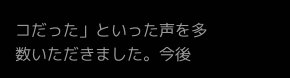コだった」といった声を多数いただきました。今後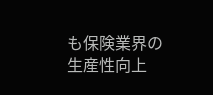も保険業界の生産性向上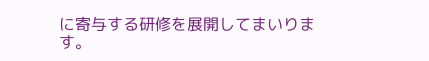に寄与する研修を展開してまいります。